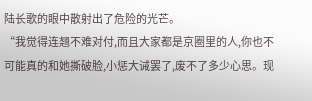陆长歌的眼中散射出了危险的光芒。
“我觉得连翘不难对付,而且大家都是京圈里的人,你也不可能真的和她撕破脸,小惩大诫罢了,废不了多少心思。现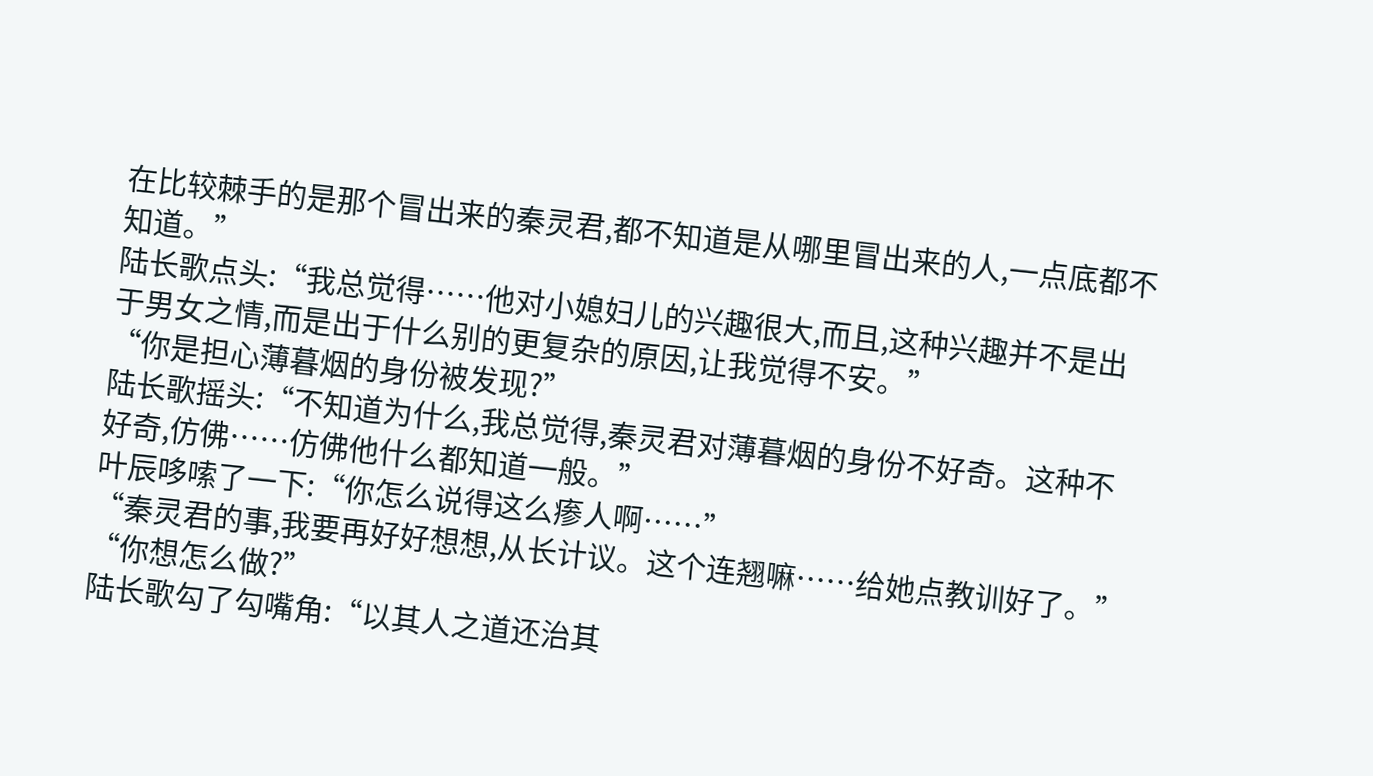在比较棘手的是那个冒出来的秦灵君,都不知道是从哪里冒出来的人,一点底都不知道。”
陆长歌点头:“我总觉得……他对小媳妇儿的兴趣很大,而且,这种兴趣并不是出于男女之情,而是出于什么别的更复杂的原因,让我觉得不安。”
“你是担心薄暮烟的身份被发现?”
陆长歌摇头:“不知道为什么,我总觉得,秦灵君对薄暮烟的身份不好奇。这种不好奇,仿佛……仿佛他什么都知道一般。”
叶辰哆嗦了一下:“你怎么说得这么瘆人啊……”
“秦灵君的事,我要再好好想想,从长计议。这个连翘嘛……给她点教训好了。”
“你想怎么做?”
陆长歌勾了勾嘴角:“以其人之道还治其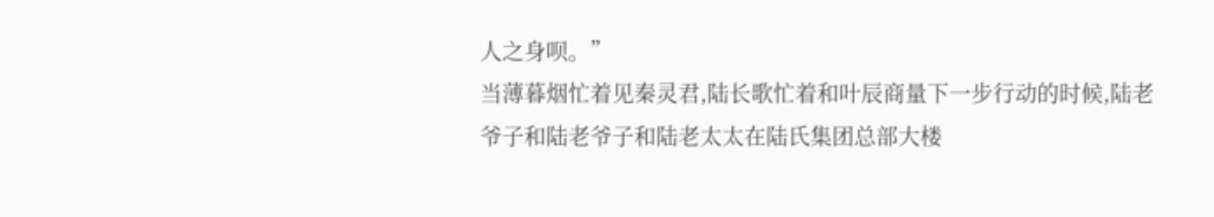人之身呗。”
当薄暮烟忙着见秦灵君,陆长歌忙着和叶辰商量下一步行动的时候,陆老爷子和陆老爷子和陆老太太在陆氏集团总部大楼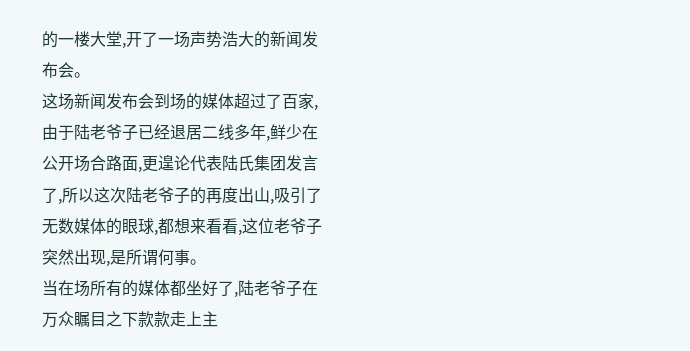的一楼大堂,开了一场声势浩大的新闻发布会。
这场新闻发布会到场的媒体超过了百家,由于陆老爷子已经退居二线多年,鲜少在公开场合路面,更遑论代表陆氏集团发言了,所以这次陆老爷子的再度出山,吸引了无数媒体的眼球,都想来看看,这位老爷子突然出现,是所谓何事。
当在场所有的媒体都坐好了,陆老爷子在万众瞩目之下款款走上主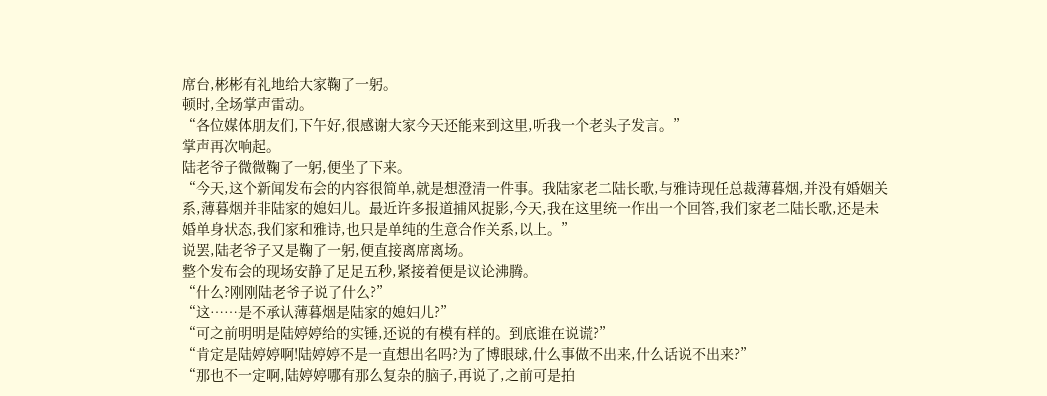席台,彬彬有礼地给大家鞠了一躬。
顿时,全场掌声雷动。
“各位媒体朋友们,下午好,很感谢大家今天还能来到这里,听我一个老头子发言。”
掌声再次响起。
陆老爷子微微鞠了一躬,便坐了下来。
“今天,这个新闻发布会的内容很简单,就是想澄清一件事。我陆家老二陆长歌,与雅诗现任总裁薄暮烟,并没有婚姻关系,薄暮烟并非陆家的媳妇儿。最近许多报道捕风捉影,今天,我在这里统一作出一个回答,我们家老二陆长歌,还是未婚单身状态,我们家和雅诗,也只是单纯的生意合作关系,以上。”
说罢,陆老爷子又是鞠了一躬,便直接离席离场。
整个发布会的现场安静了足足五秒,紧接着便是议论沸腾。
“什么?刚刚陆老爷子说了什么?”
“这……是不承认薄暮烟是陆家的媳妇儿?”
“可之前明明是陆婷婷给的实锤,还说的有模有样的。到底谁在说谎?”
“肯定是陆婷婷啊!陆婷婷不是一直想出名吗?为了博眼球,什么事做不出来,什么话说不出来?”
“那也不一定啊,陆婷婷哪有那么复杂的脑子,再说了,之前可是拍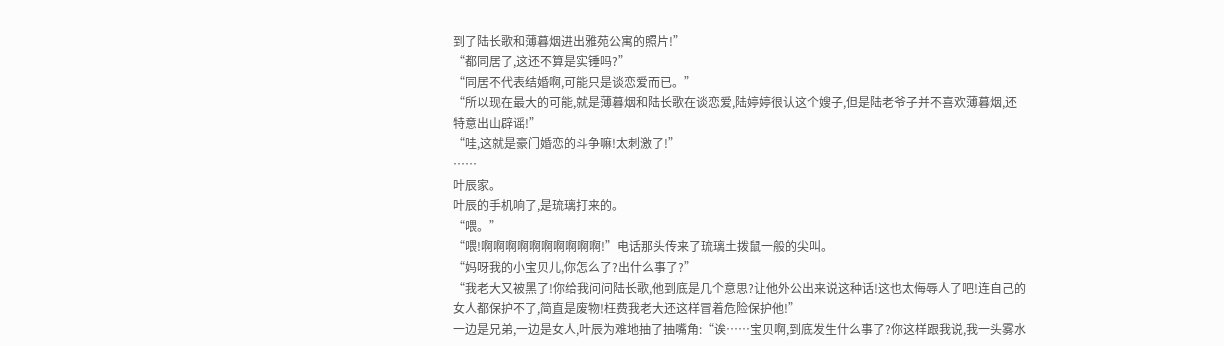到了陆长歌和薄暮烟进出雅苑公寓的照片!”
“都同居了,这还不算是实锤吗?”
“同居不代表结婚啊,可能只是谈恋爱而已。”
“所以现在最大的可能,就是薄暮烟和陆长歌在谈恋爱,陆婷婷很认这个嫂子,但是陆老爷子并不喜欢薄暮烟,还特意出山辟谣!”
“哇,这就是豪门婚恋的斗争嘛!太刺激了!”
……
叶辰家。
叶辰的手机响了,是琉璃打来的。
“喂。”
“喂!啊啊啊啊啊啊啊啊啊啊!”电话那头传来了琉璃土拨鼠一般的尖叫。
“妈呀我的小宝贝儿,你怎么了?出什么事了?”
“我老大又被黑了!你给我问问陆长歌,他到底是几个意思?让他外公出来说这种话!这也太侮辱人了吧!连自己的女人都保护不了,简直是废物!枉费我老大还这样冒着危险保护他!”
一边是兄弟,一边是女人,叶辰为难地抽了抽嘴角:“诶……宝贝啊,到底发生什么事了?你这样跟我说,我一头雾水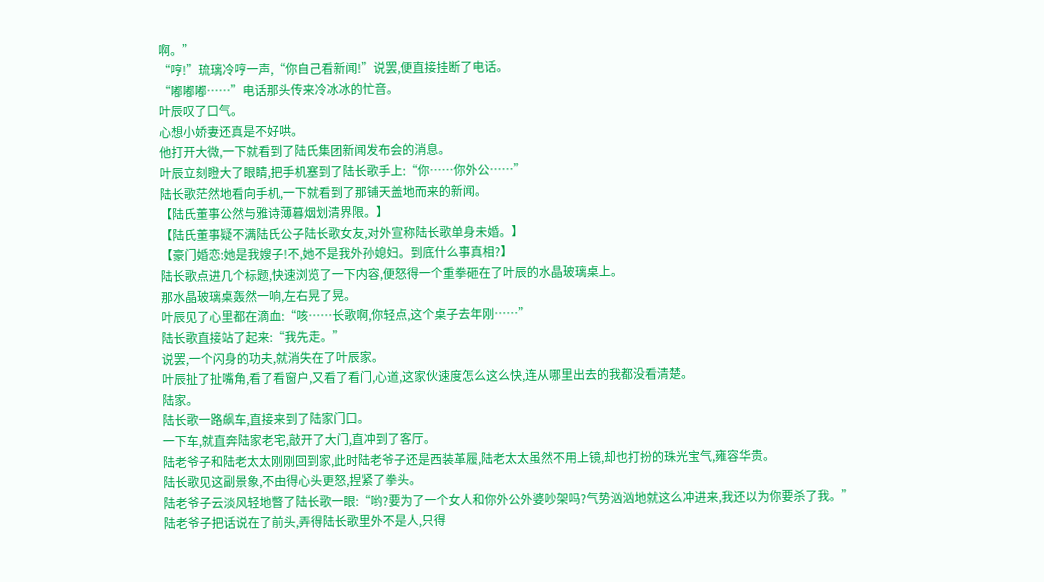啊。”
“哼!”琉璃冷哼一声,“你自己看新闻!”说罢,便直接挂断了电话。
“嘟嘟嘟……”电话那头传来冷冰冰的忙音。
叶辰叹了口气。
心想小娇妻还真是不好哄。
他打开大微,一下就看到了陆氏集团新闻发布会的消息。
叶辰立刻瞪大了眼睛,把手机塞到了陆长歌手上:“你……你外公……”
陆长歌茫然地看向手机,一下就看到了那铺天盖地而来的新闻。
【陆氏董事公然与雅诗薄暮烟划清界限。】
【陆氏董事疑不满陆氏公子陆长歌女友,对外宣称陆长歌单身未婚。】
【豪门婚恋:她是我嫂子!不,她不是我外孙媳妇。到底什么事真相?】
陆长歌点进几个标题,快速浏览了一下内容,便怒得一个重拳砸在了叶辰的水晶玻璃桌上。
那水晶玻璃桌轰然一响,左右晃了晃。
叶辰见了心里都在滴血:“咳……长歌啊,你轻点,这个桌子去年刚……”
陆长歌直接站了起来:“我先走。”
说罢,一个闪身的功夫,就消失在了叶辰家。
叶辰扯了扯嘴角,看了看窗户,又看了看门,心道,这家伙速度怎么这么快,连从哪里出去的我都没看清楚。
陆家。
陆长歌一路飙车,直接来到了陆家门口。
一下车,就直奔陆家老宅,敲开了大门,直冲到了客厅。
陆老爷子和陆老太太刚刚回到家,此时陆老爷子还是西装革履,陆老太太虽然不用上镜,却也打扮的珠光宝气,雍容华贵。
陆长歌见这副景象,不由得心头更怒,捏紧了拳头。
陆老爷子云淡风轻地瞥了陆长歌一眼:“哟?要为了一个女人和你外公外婆吵架吗?气势汹汹地就这么冲进来,我还以为你要杀了我。”
陆老爷子把话说在了前头,弄得陆长歌里外不是人,只得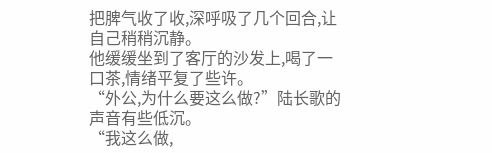把脾气收了收,深呼吸了几个回合,让自己稍稍沉静。
他缓缓坐到了客厅的沙发上,喝了一口茶,情绪平复了些许。
“外公,为什么要这么做?”陆长歌的声音有些低沉。
“我这么做,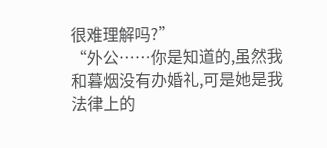很难理解吗?”
“外公……你是知道的,虽然我和暮烟没有办婚礼,可是她是我法律上的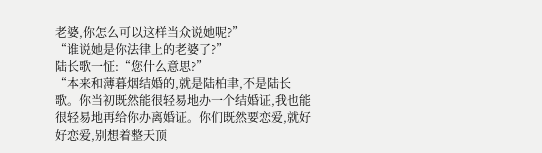老婆,你怎么可以这样当众说她呢?”
“谁说她是你法律上的老婆了?”
陆长歌一怔:“您什么意思?”
“本来和薄暮烟结婚的,就是陆柏聿,不是陆长歌。你当初既然能很轻易地办一个结婚证,我也能很轻易地再给你办离婚证。你们既然要恋爱,就好好恋爱,别想着整天顶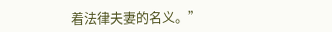着法律夫妻的名义。”